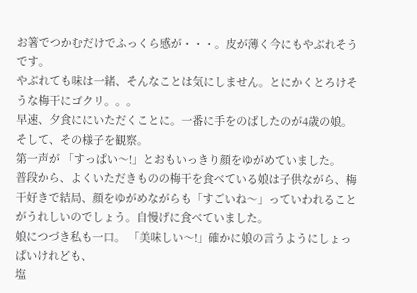お箸でつかむだけでふっくら感が・・・。皮が薄く今にもやぶれそうです。
やぶれても味は一緒、そんなことは気にしません。とにかくとろけそうな梅干にゴクリ。。。
早速、夕食ににいただくことに。一番に手をのばしたのが4歳の娘。
そして、その様子を観察。
第一声が 「すっぱい〜!」とおもいっきり顔をゆがめていました。
普段から、よくいただきものの梅干を食べている娘は子供ながら、梅干好きで結局、顔をゆがめながらも「すごいね〜」っていわれることがうれしいのでしょう。自慢げに食べていました。
娘につづき私も一口。 「美味しい〜!」確かに娘の言うようにしょっぱいけれども、
塩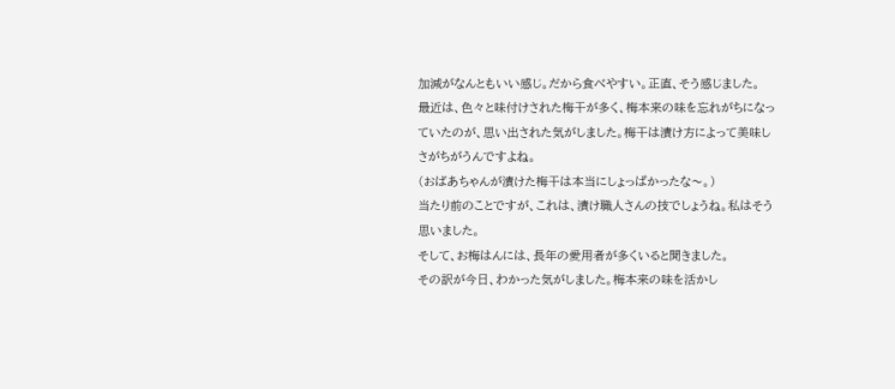加減がなんともいい感じ。だから食べやすい。正直、そう感じました。
最近は、色々と味付けされた梅干が多く、梅本来の味を忘れがちになっていたのが、思い出された気がしました。梅干は漬け方によって美味しさがちがうんですよね。
(おばあちゃんが漬けた梅干は本当にしょっぱかったな〜。)
当たり前のことですが、これは、漬け職人さんの技でしょうね。私はそう思いました。
そして、お梅はんには、長年の愛用者が多くいると聞きました。
その訳が今日、わかった気がしました。梅本来の味を活かし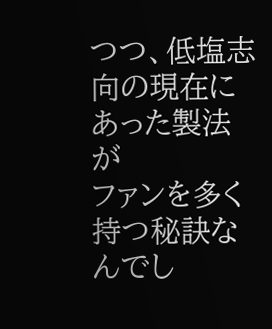つつ、低塩志向の現在にあった製法が
ファンを多く持つ秘訣なんでし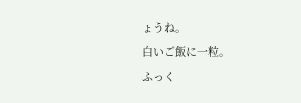ょうね。
白いご飯に一粒。
ふっく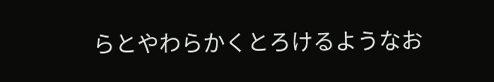らとやわらかくとろけるようなお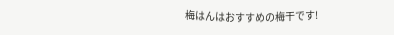梅はんはおすすめの梅干です!